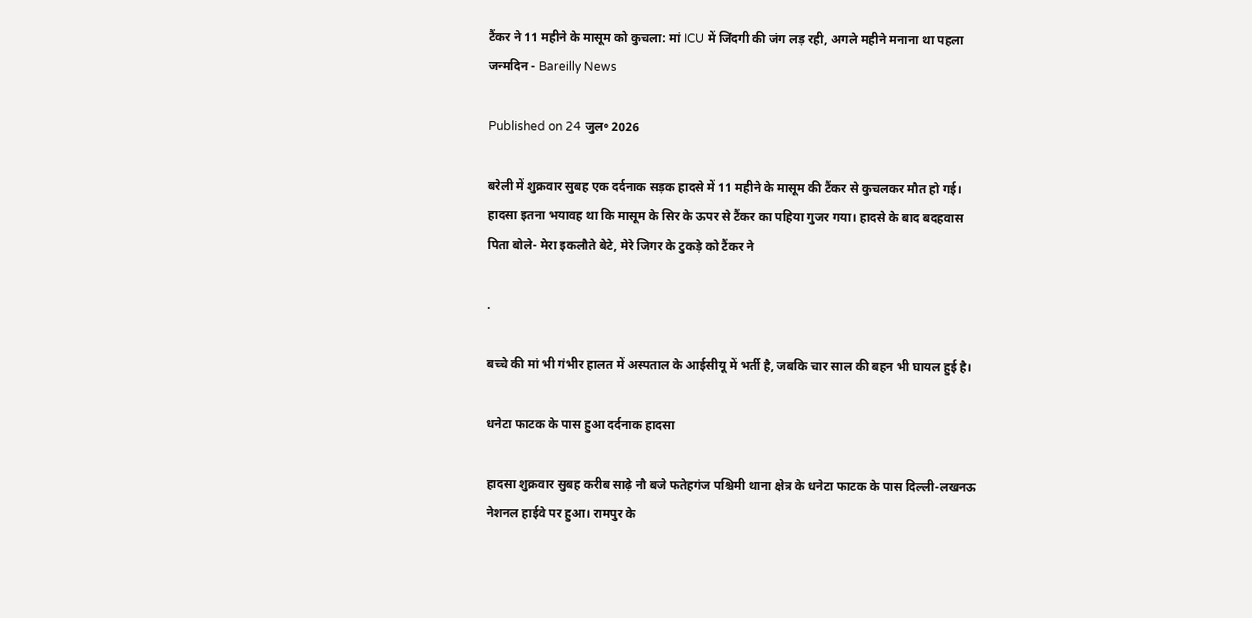टैंकर ने 11 महीने के मासूम को कुचला: मां ICU में जिंदगी की जंग लड़ रही, अगले महीने मनाना था पहला जन्मदिन - Bareilly News

Published on 24 जुल॰ 2026

बरेली में शुक्रवार सुबह एक दर्दनाक सड़क हादसे में 11 महीने के मासूम की टैंकर से कुचलकर मौत हो गई। हादसा इतना भयावह था कि मासूम के सिर के ऊपर से टैंकर का पहिया गुजर गया। हादसे के बाद बदहवास पिता बोले- मेरा इकलौते बेटे, मेरे जिगर के टुकड़े को टैंकर ने

.

बच्चे की मां भी गंभीर हालत में अस्पताल के आईसीयू में भर्ती है, जबकि चार साल की बहन भी घायल हुई है।

धनेटा फाटक के पास हुआ दर्दनाक हादसा

हादसा शुक्रवार सुबह करीब साढ़े नौ बजे फतेहगंज पश्चिमी थाना क्षेत्र के धनेटा फाटक के पास दिल्ली-लखनऊ नेशनल हाईवे पर हुआ। रामपुर के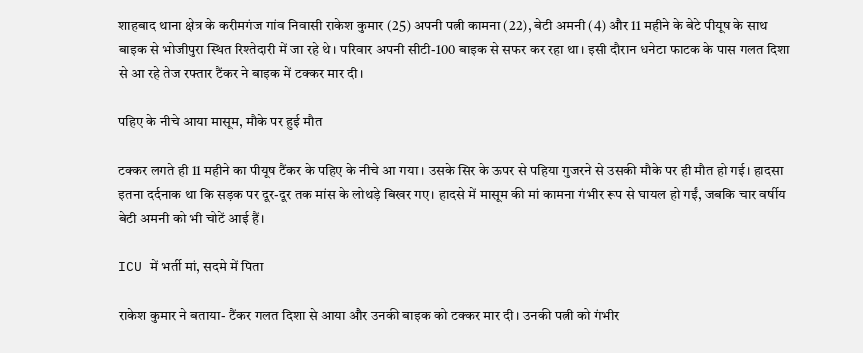शाहबाद थाना क्षेत्र के करीमगंज गांव निवासी राकेश कुमार (25) अपनी पत्नी कामना (22), बेटी अमनी (4) और 11 महीने के बेटे पीयूष के साथ बाइक से भोजीपुरा स्थित रिश्तेदारी में जा रहे थे। परिवार अपनी सीटी-100 बाइक से सफर कर रहा था। इसी दौरान धनेटा फाटक के पास गलत दिशा से आ रहे तेज रफ्तार टैंकर ने बाइक में टक्कर मार दी।

पहिए के नीचे आया मासूम, मौके पर हुई मौत

टक्कर लगते ही 11 महीने का पीयूष टैंकर के पहिए के नीचे आ गया। उसके सिर के ऊपर से पहिया गुजरने से उसकी मौके पर ही मौत हो गई। हादसा इतना दर्दनाक था कि सड़क पर दूर-दूर तक मांस के लोथड़े बिखर गए। हादसे में मासूम की मां कामना गंभीर रूप से घायल हो गईं, जबकि चार वर्षीय बेटी अमनी को भी चोटें आई हैं।

ICU में भर्ती मां, सदमे में पिता

राकेश कुमार ने बताया- टैंकर गलत दिशा से आया और उनकी बाइक को टक्कर मार दी। उनकी पत्नी को गंभीर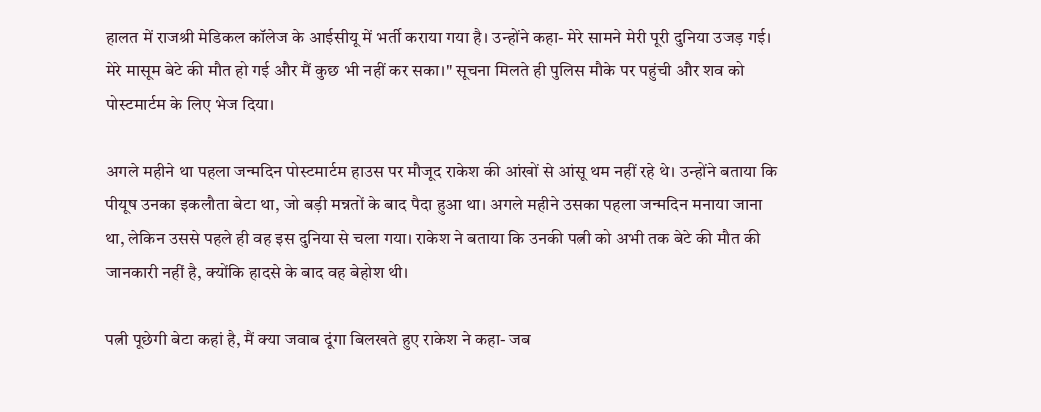हालत में राजश्री मेडिकल कॉलेज के आईसीयू में भर्ती कराया गया है। उन्होंने कहा- मेरे सामने मेरी पूरी दुनिया उजड़ गई। मेरे मासूम बेटे की मौत हो गई और मैं कुछ भी नहीं कर सका।" सूचना मिलते ही पुलिस मौके पर पहुंची और शव को पोस्टमार्टम के लिए भेज दिया।

अगले महीने था पहला जन्मदिन पोस्टमार्टम हाउस पर मौजूद राकेश की आंखों से आंसू थम नहीं रहे थे। उन्होंने बताया कि पीयूष उनका इकलौता बेटा था, जो बड़ी मन्नतों के बाद पैदा हुआ था। अगले महीने उसका पहला जन्मदिन मनाया जाना था, लेकिन उससे पहले ही वह इस दुनिया से चला गया। राकेश ने बताया कि उनकी पत्नी को अभी तक बेटे की मौत की जानकारी नहीं है, क्योंकि हादसे के बाद वह बेहोश थी।

पत्नी पूछेगी बेटा कहां है, मैं क्या जवाब दूंगा बिलखते हुए राकेश ने कहा- जब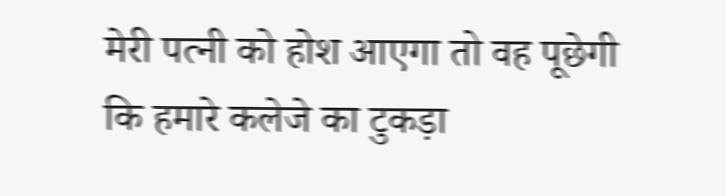मेरी पत्नी को होश आएगा तो वह पूछेगी कि हमारे कलेजे का टुकड़ा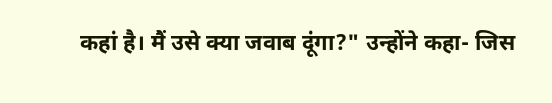कहां है। मैं उसे क्या जवाब दूंगा?" उन्होंने कहा- जिस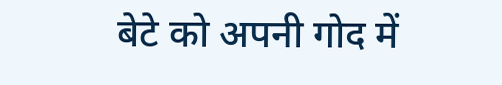बेटे को अपनी गोद में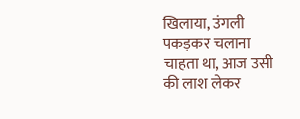खिलाया, उंगली पकड़कर चलाना चाहता था, आज उसी की लाश लेकर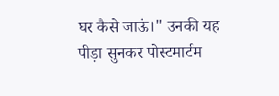घर कैसे जाऊं।" उनकी यह पीड़ा सुनकर पोस्टमार्टम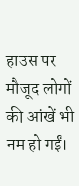हाउस पर मौजूद लोगों की आंखें भी नम हो गईं।